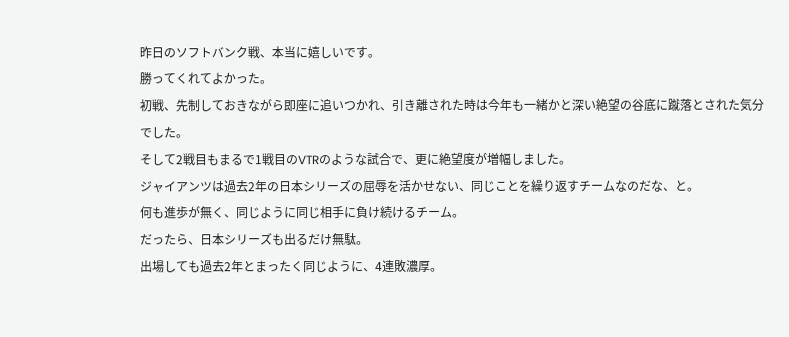昨日のソフトバンク戦、本当に嬉しいです。
勝ってくれてよかった。
初戦、先制しておきながら即座に追いつかれ、引き離された時は今年も一緒かと深い絶望の谷底に蹴落とされた気分でした。
そして2戦目もまるで1戦目のVTRのような試合で、更に絶望度が増幅しました。
ジャイアンツは過去2年の日本シリーズの屈辱を活かせない、同じことを繰り返すチームなのだな、と。
何も進歩が無く、同じように同じ相手に負け続けるチーム。
だったら、日本シリーズも出るだけ無駄。
出場しても過去2年とまったく同じように、4連敗濃厚。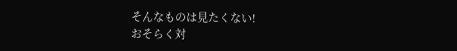そんなものは見たくない!
おそらく対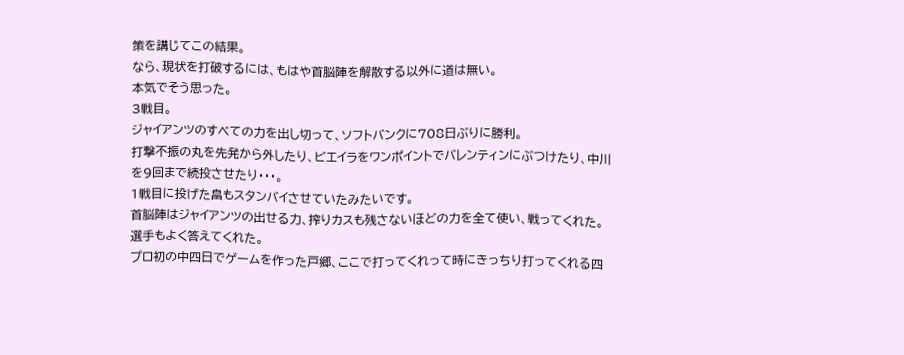策を講じてこの結果。
なら、現状を打破するには、もはや首脳陣を解散する以外に道は無い。
本気でそう思った。
3戦目。
ジャイアンツのすべての力を出し切って、ソフトバンクに708日ぶりに勝利。
打撃不振の丸を先発から外したり、ビエイラをワンポイントでバレンティンにぶつけたり、中川を9回まで続投させたり・・・。
1戦目に投げた畠もスタンバイさせていたみたいです。
首脳陣はジャイアンツの出せる力、搾りカスも残さないほどの力を全て使い、戦ってくれた。
選手もよく答えてくれた。
プロ初の中四日でゲームを作った戸郷、ここで打ってくれって時にきっちり打ってくれる四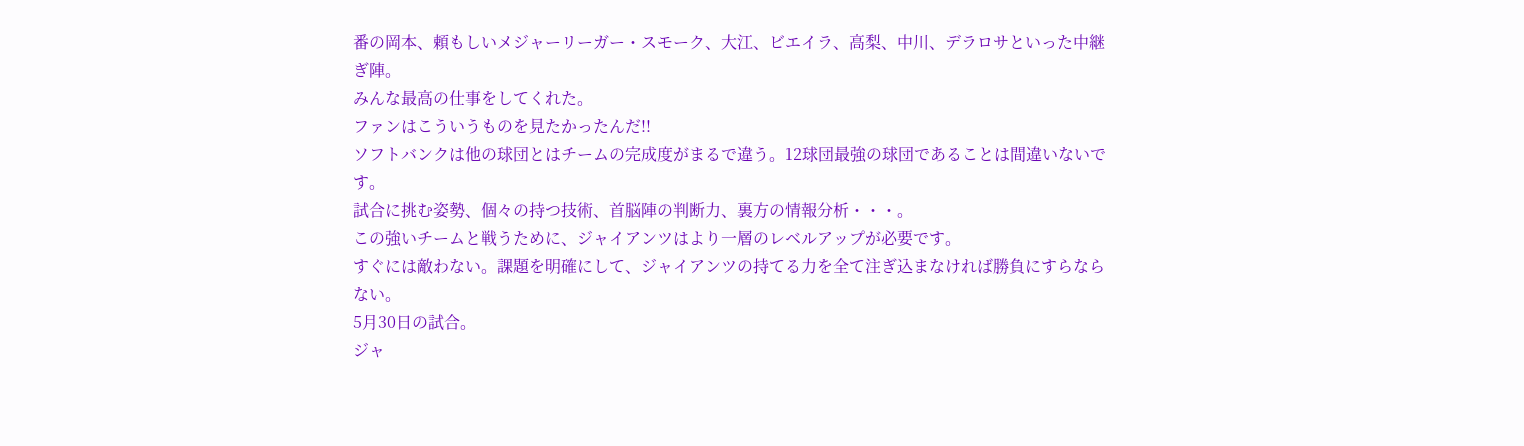番の岡本、頼もしいメジャーリーガー・スモーク、大江、ビエイラ、高梨、中川、デラロサといった中継ぎ陣。
みんな最高の仕事をしてくれた。
ファンはこういうものを見たかったんだ!!
ソフトバンクは他の球団とはチームの完成度がまるで違う。12球団最強の球団であることは間違いないです。
試合に挑む姿勢、個々の持つ技術、首脳陣の判断力、裏方の情報分析・・・。
この強いチームと戦うために、ジャイアンツはより一層のレベルアップが必要です。
すぐには敵わない。課題を明確にして、ジャイアンツの持てる力を全て注ぎ込まなければ勝負にすらならない。
5月30日の試合。
ジャ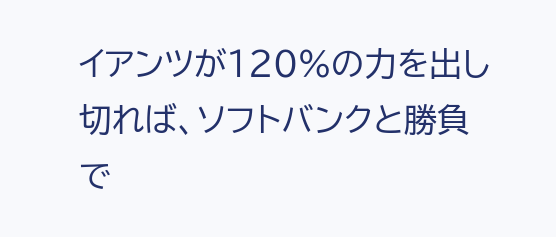イアンツが120%の力を出し切れば、ソフトバンクと勝負で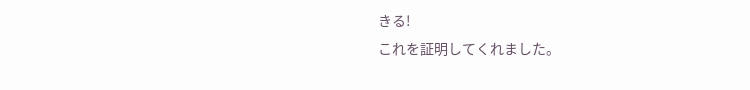きる!
これを証明してくれました。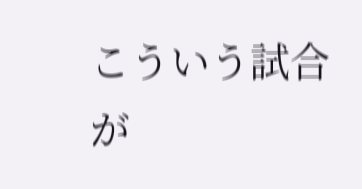こういう試合が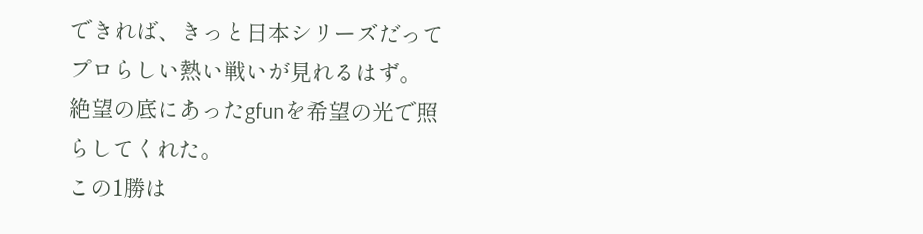できれば、きっと日本シリーズだってプロらしい熱い戦いが見れるはず。
絶望の底にあったgfunを希望の光で照らしてくれた。
この1勝は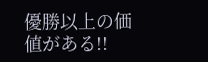優勝以上の価値がある!!